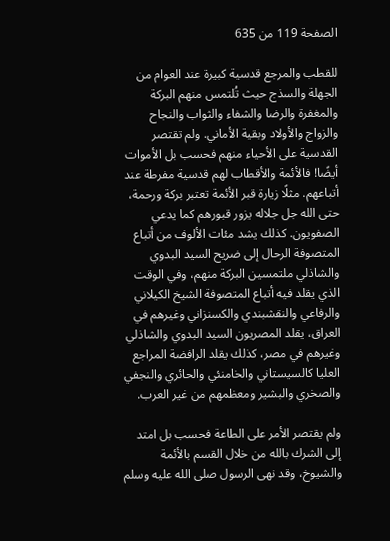الصفحة 119 من 635

للقطب والمرجع قدسية كبيرة عند العوام من الجهلة والسذج حيث تُلتمس منهم البركة والمغفرة والرضا والشفاء والثواب والنجاح والزواج والأولاد وبقية الأماني. ولم تقتصر القدسية على الأحياء منهم فحسب بل الأموات أيضًا! فالأئمة والأقطاب لهم قدسية مفرطة عند أتباعهم. مثلًا زيارة قبر الأئمة تعتبر بركة ورحمة، حتى الله جل جلاله يزور قبورهم كما يدعي الصفويون. كذلك يشد مئات الألوف من أتباع المتصوفة الرحال إلى ضريح السيد البدوي والشاذلي ملتمسين البركة منهم، وفي الوقت الذي يقلد فيه أتباع المتصوفة الشيخ الكيلاني والرفاعي والنقشبندي والكسنزاني وغيرهم في العراق، يقلد المصريون السيد البدوي والشاذلي وغيرهم في مصر، كذلك يقلد الرافضة المراجع العليا كالسيستاني والخامنئي والحائري والنجفي والصخري والبشير ومعظمهم من غير العرب.

ولم يقتصر الأمر على الطاعة فحسب بل امتد إلى الشرك بالله من خلال القسم بالأئمة والشيوخ، وقد نهى الرسول صلى الله عليه وسلم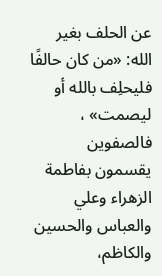عن الحلف بغير الله: «من كان حالفًا فليحلِف بالله أو ليصمت» ، فالصفوين يقسمون بفاطمة الزهراء وعلي والعباس والحسين والكاظم،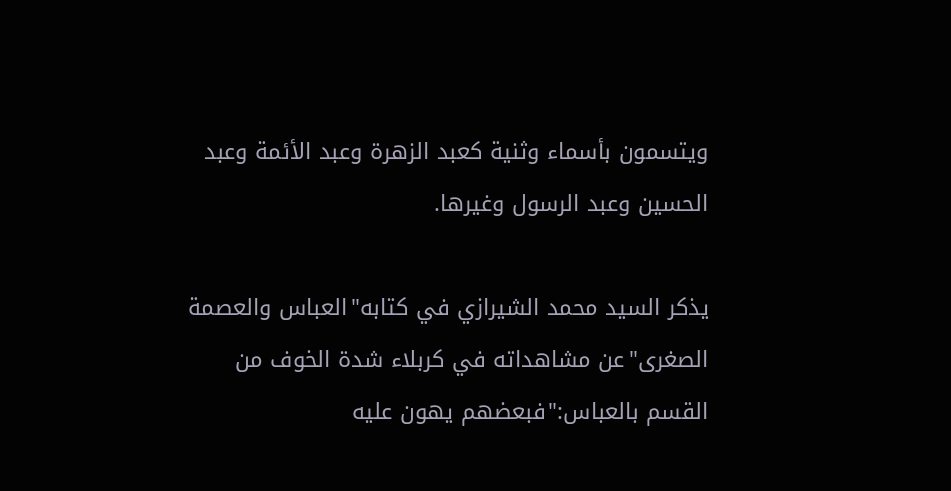ويتسمون بأسماء وثنية كعبد الزهرة وعبد الأئمة وعبد الحسين وعبد الرسول وغيرها.

يذكر السيد محمد الشيرازي في كتابه"العباس والعصمة الصغرى"عن مشاهداته في كربلاء شدة الخوف من القسم بالعباس:"فبعضهم يهون عليه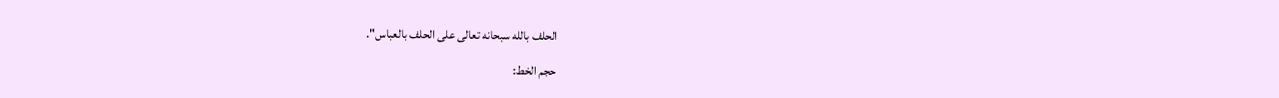الحلف بالله سبحانه تعالى على الحلف بالعباس".

حجم الخط: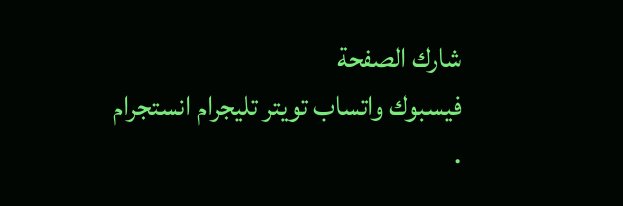شارك الصفحة
فيسبوك واتساب تويتر تليجرام انستجرام
.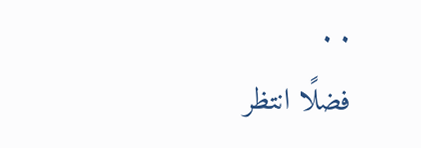. .
فضلًا انتظر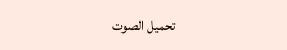تحميل الصوت